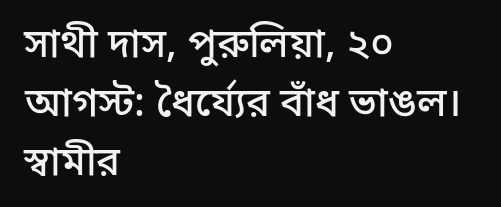সাথী দাস, পুরুলিয়া, ২০ আগস্ট: ধৈর্য্যের বাঁধ ভাঙল। স্বামীর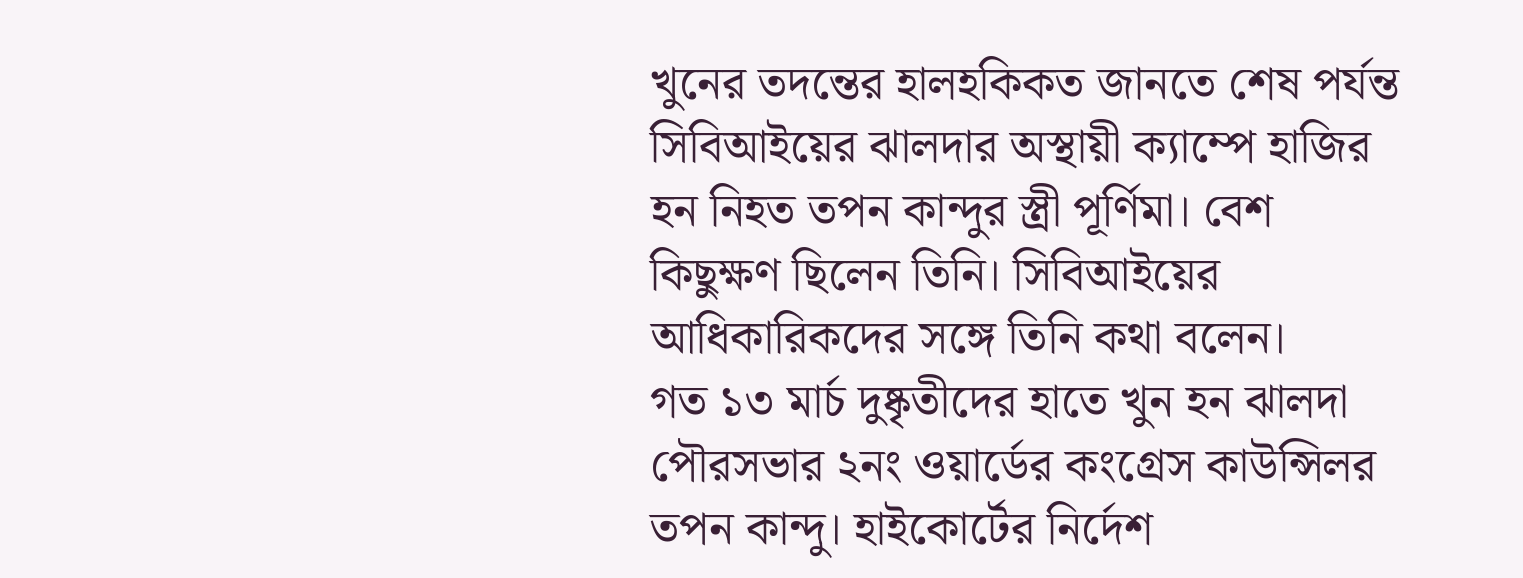খুনের তদন্তের হালহকিকত জানতে শেষ পর্যন্ত সিবিআইয়ের ঝালদার অস্থায়ী ক্যাম্পে হাজির হন নিহত তপন কান্দুর স্ত্রী পূর্ণিমা। বেশ কিছুক্ষণ ছিলেন তিনি। সিবিআইয়ের আধিকারিকদের সঙ্গে তিনি কথা বলেন।
গত ১৩ মার্চ দুষ্কৃতীদের হাতে খুন হন ঝালদা পৌরসভার ২নং ওয়ার্ডের কংগ্রেস কাউন্সিলর তপন কান্দু। হাইকোর্টের নির্দেশ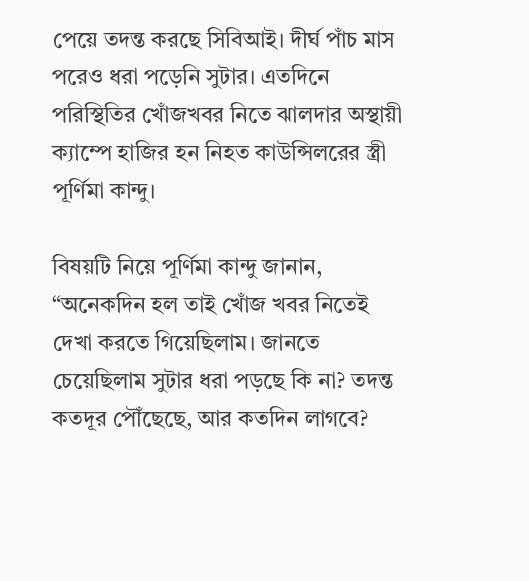পেয়ে তদন্ত করছে সিবিআই। দীর্ঘ পাঁচ মাস পরেও ধরা পড়েনি সুটার। এতদিনে পরিস্থিতির খোঁজখবর নিতে ঝালদার অস্থায়ী ক্যাম্পে হাজির হন নিহত কাউন্সিলরের স্ত্রী পূর্ণিমা কান্দু।

বিষয়টি নিয়ে পূর্ণিমা কান্দু জানান, “অনেকদিন হল তাই খোঁজ খবর নিতেই দেখা করতে গিয়েছিলাম। জানতে চেয়েছিলাম সুটার ধরা পড়ছে কি না? তদন্ত কতদূর পৌঁছেছে, আর কতদিন লাগবে?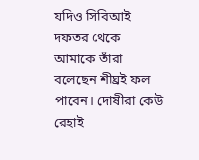যদিও সিবিআই দফতর থেকে আমাকে তাঁরা বলেছেন শীঘ্রই ফল পাবেন। দোষীরা কেউ রেহাই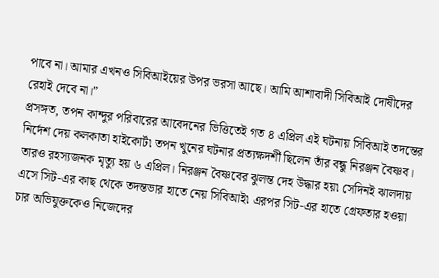পাবে না। আমার এখনও সিবিআইয়ের উপর ভরসা আছে। আমি আশাবাদী সিবিআই দোষীদের রেহাই দেবে না।”
প্রসঙ্গত, তপন কান্দুর পরিবারের আবেদনের ভিত্তিতেই গত ৪ এপ্রিল এই ঘটনায় সিবিআই তদন্তের নির্দেশ দেয় কলকাতা হাইকোর্ট৷ তপন খুনের ঘটনার প্রত্যক্ষদর্শী ছিলেন তাঁর বন্ধু নিরঞ্জন বৈষ্ণব। তারও রহস্যজনক মৃত্যু হয় ৬ এপ্রিল। নিরঞ্জন বৈষ্ণবের ঝুলন্ত দেহ উদ্ধার হয়৷ সেদিনই ঝালদায় এসে সিট-এর কাছ থেকে তদন্তভার হাতে নেয় সিবিআই৷ এরপর সিট-এর হাতে গ্রেফতার হওয়া চার অভিযুক্তকেও নিজেদের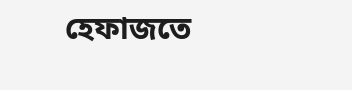হেফাজতে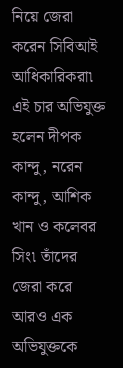নিয়ে জেরা করেন সিবিআই আধিকারিকরা৷ এই চার অভিযুক্ত হলেন দীপক কান্দু, নরেন কান্দু, আশিক খান ও কলেবর সিং৷ তাঁদের জেরা করে আরও এক অভিযুক্তকে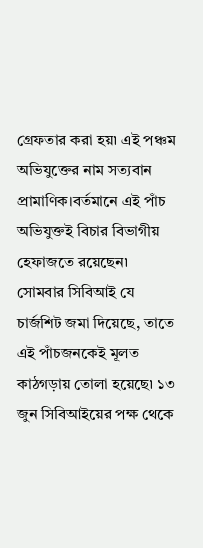গ্রেফতার করা হয়৷ এই পঞ্চম অভিযুক্তের নাম সত্যবান প্রামাণিক।বর্তমানে এই পাঁচ অভিযুক্তই বিচার বিভাগীয় হেফাজতে রয়েছেন৷ সোমবার সিবিআই যে চার্জশিট জমা দিয়েছে, তাতে এই পাঁচজনকেই মূলত কাঠগড়ায় তোলা হয়েছে৷ ১৩ জুন সিবিআইয়ের পক্ষ থেকে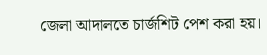জেলা আদালতে চার্জশিট পেশ করা হয়।